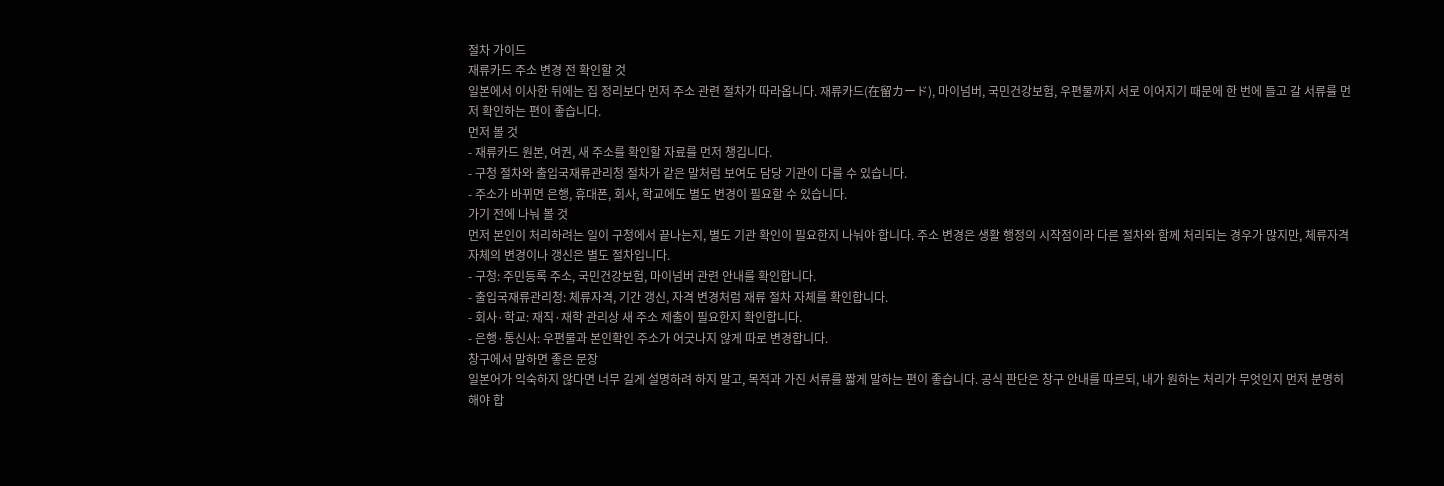절차 가이드
재류카드 주소 변경 전 확인할 것
일본에서 이사한 뒤에는 집 정리보다 먼저 주소 관련 절차가 따라옵니다. 재류카드(在留カード), 마이넘버, 국민건강보험, 우편물까지 서로 이어지기 때문에 한 번에 들고 갈 서류를 먼저 확인하는 편이 좋습니다.
먼저 볼 것
- 재류카드 원본, 여권, 새 주소를 확인할 자료를 먼저 챙깁니다.
- 구청 절차와 출입국재류관리청 절차가 같은 말처럼 보여도 담당 기관이 다를 수 있습니다.
- 주소가 바뀌면 은행, 휴대폰, 회사, 학교에도 별도 변경이 필요할 수 있습니다.
가기 전에 나눠 볼 것
먼저 본인이 처리하려는 일이 구청에서 끝나는지, 별도 기관 확인이 필요한지 나눠야 합니다. 주소 변경은 생활 행정의 시작점이라 다른 절차와 함께 처리되는 경우가 많지만, 체류자격 자체의 변경이나 갱신은 별도 절차입니다.
- 구청: 주민등록 주소, 국민건강보험, 마이넘버 관련 안내를 확인합니다.
- 출입국재류관리청: 체류자격, 기간 갱신, 자격 변경처럼 재류 절차 자체를 확인합니다.
- 회사·학교: 재직·재학 관리상 새 주소 제출이 필요한지 확인합니다.
- 은행·통신사: 우편물과 본인확인 주소가 어긋나지 않게 따로 변경합니다.
창구에서 말하면 좋은 문장
일본어가 익숙하지 않다면 너무 길게 설명하려 하지 말고, 목적과 가진 서류를 짧게 말하는 편이 좋습니다. 공식 판단은 창구 안내를 따르되, 내가 원하는 처리가 무엇인지 먼저 분명히 해야 합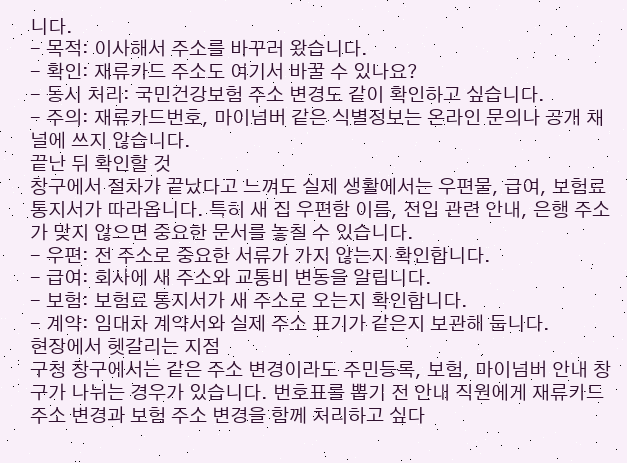니다.
- 목적: 이사해서 주소를 바꾸러 왔습니다.
- 확인: 재류카드 주소도 여기서 바꿀 수 있나요?
- 동시 처리: 국민건강보험 주소 변경도 같이 확인하고 싶습니다.
- 주의: 재류카드번호, 마이넘버 같은 식별정보는 온라인 문의나 공개 채널에 쓰지 않습니다.
끝난 뒤 확인할 것
창구에서 절차가 끝났다고 느껴도 실제 생활에서는 우편물, 급여, 보험료 통지서가 따라옵니다. 특히 새 집 우편함 이름, 전입 관련 안내, 은행 주소가 맞지 않으면 중요한 문서를 놓칠 수 있습니다.
- 우편: 전 주소로 중요한 서류가 가지 않는지 확인합니다.
- 급여: 회사에 새 주소와 교통비 변동을 알립니다.
- 보험: 보험료 통지서가 새 주소로 오는지 확인합니다.
- 계약: 임대차 계약서와 실제 주소 표기가 같은지 보관해 둡니다.
현장에서 헷갈리는 지점
구청 창구에서는 같은 주소 변경이라도 주민등록, 보험, 마이넘버 안내 창구가 나뉘는 경우가 있습니다. 번호표를 뽑기 전 안내 직원에게 재류카드 주소 변경과 보험 주소 변경을 함께 처리하고 싶다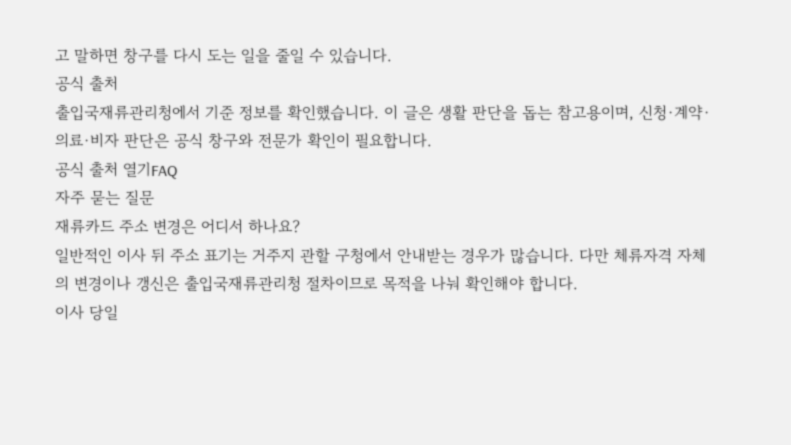고 말하면 창구를 다시 도는 일을 줄일 수 있습니다.
공식 출처
출입국재류관리청에서 기준 정보를 확인했습니다. 이 글은 생활 판단을 돕는 참고용이며, 신청·계약·의료·비자 판단은 공식 창구와 전문가 확인이 필요합니다.
공식 출처 열기FAQ
자주 묻는 질문
재류카드 주소 변경은 어디서 하나요?
일반적인 이사 뒤 주소 표기는 거주지 관할 구청에서 안내받는 경우가 많습니다. 다만 체류자격 자체의 변경이나 갱신은 출입국재류관리청 절차이므로 목적을 나눠 확인해야 합니다.
이사 당일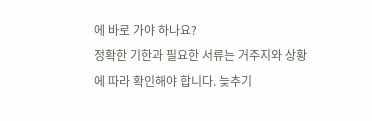에 바로 가야 하나요?
정확한 기한과 필요한 서류는 거주지와 상황에 따라 확인해야 합니다. 늦추기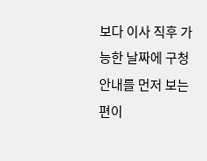보다 이사 직후 가능한 날짜에 구청 안내를 먼저 보는 편이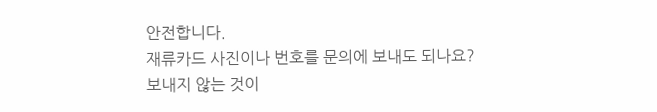안전합니다.
재류카드 사진이나 번호를 문의에 보내도 되나요?
보내지 않는 것이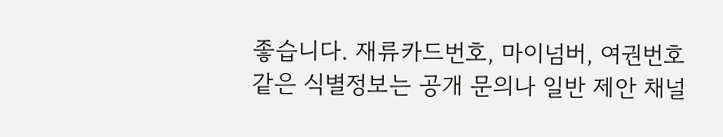좋습니다. 재류카드번호, 마이넘버, 여권번호 같은 식별정보는 공개 문의나 일반 제안 채널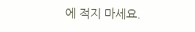에 적지 마세요.